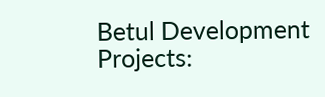Betul Development Projects: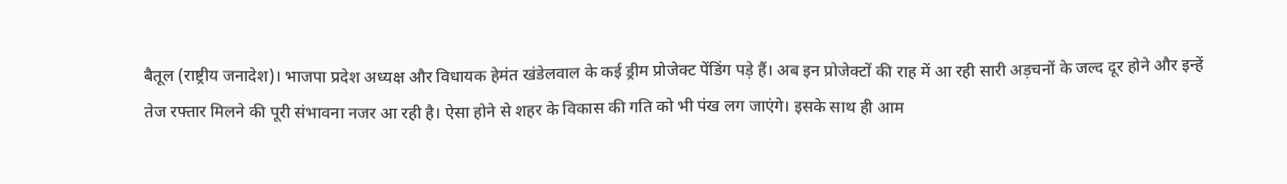बैतूल (राष्ट्रीय जनादेश)। भाजपा प्रदेश अध्यक्ष और विधायक हेमंत खंडेलवाल के कई ड्रीम प्रोजेक्ट पेंडिंग पड़े हैं। अब इन प्रोजेक्टों की राह में आ रही सारी अड़चनों के जल्द दूर होने और इन्हें तेज रफ्तार मिलने की पूरी संभावना नजर आ रही है। ऐसा होने से शहर के विकास की गति को भी पंख लग जाएंगे। इसके साथ ही आम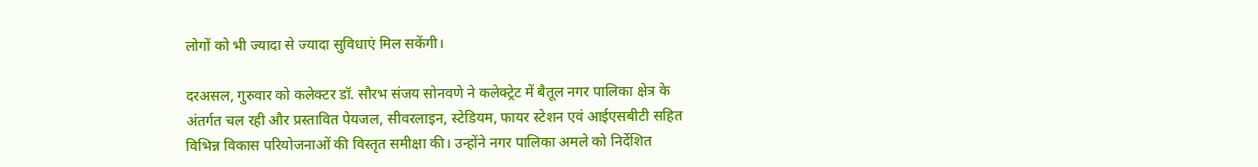लोगों को भी ज्यादा से ज्यादा सुविधाएं मिल सकेंगी।

दरअसल, गुरुवार को कलेक्टर डॉ. सौरभ संजय सोनवणे ने कलेक्ट्रेट में बैतूल नगर पालिका क्षेत्र के अंतर्गत चल रही और प्रस्तावित पेयजल, सीवरलाइन, स्टेडियम, फायर स्टेशन एवं आईएसबीटी सहित विभिन्न विकास परियोजनाओं की विस्तृत समीक्षा की। उन्होंने नगर पालिका अमले को निर्देशित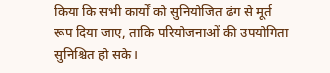किया कि सभी कार्यों को सुनियोजित ढंग से मूर्त रूप दिया जाए, ताकि परियोजनाओं की उपयोगिता सुनिश्चित हो सके।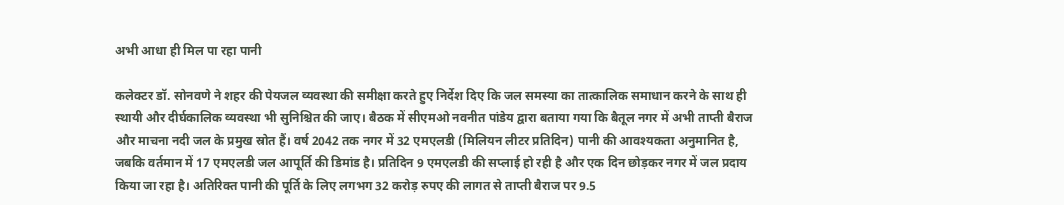अभी आधा ही मिल पा रहा पानी

कलेक्टर डॉ. सोनवणे ने शहर की पेयजल व्यवस्था की समीक्षा करते हुए निर्देश दिए कि जल समस्या का तात्कालिक समाधान करने के साथ ही स्थायी और दीर्घकालिक व्यवस्था भी सुनिश्चित की जाए। बैठक में सीएमओ नवनीत पांडेय द्वारा बताया गया कि बैतूल नगर में अभी ताप्ती बैराज और माचना नदी जल के प्रमुख स्रोत हैं। वर्ष 2042 तक नगर में 32 एमएलडी (मिलियन लीटर प्रतिदिन) पानी की आवश्यकता अनुमानित है, जबकि वर्तमान में 17 एमएलडी जल आपूर्ति की डिमांड है। प्रतिदिन 9 एमएलडी की सप्लाई हो रही है और एक दिन छोड़कर नगर में जल प्रदाय किया जा रहा है। अतिरिक्त पानी की पूर्ति के लिए लगभग 32 करोड़ रुपए की लागत से ताप्ती बैराज पर 9.5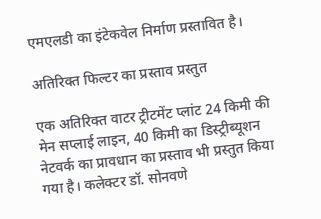एमएलडी का इंटेकवेल निर्माण प्रस्तावित है।

अतिरिक्त फिल्टर का प्रस्ताव प्रस्तुत

एक अतिरिक्त वाटर ट्रीटमेंट प्लांट 24 किमी की मेन सप्लाई लाइन, 40 किमी का डिस्ट्रीब्यूशन नेटवर्क का प्रावधान का प्रस्ताव भी प्रस्तुत किया गया है। कलेक्टर डॉ. सोनवणे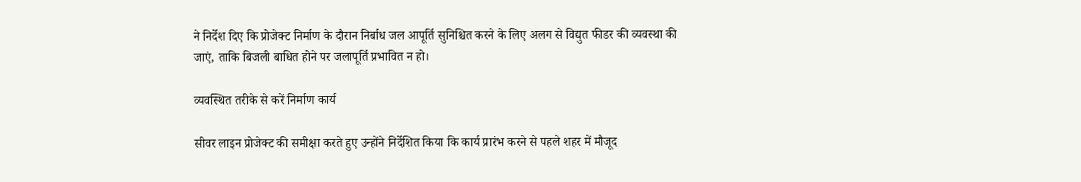ने निर्देश दिए कि प्रोजेक्ट निर्माण के दौरान निर्बाध जल आपूर्ति सुनिश्चित करने के लिए अलग से विद्युत फीडर की व्यवस्था की जाएं, ताकि बिजली बाधित होने पर जलापूर्ति प्रभावित न हो।

व्यवस्थित तरीके से करें निर्माण कार्य

सीवर लाइन प्रोजेक्ट की समीक्षा करते हुए उन्होंने निर्देशित किया कि कार्य प्रारंभ करने से पहले शहर में मौजूद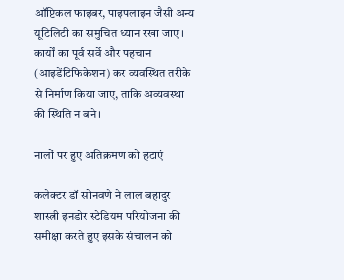ऑप्टिकल फाइबर, पाइपलाइन जैसी अन्य यूटिलिटी का समुचित ध्यान रखा जाए। कार्यों का पूर्व सर्वे और पहचान (आइडेंटिफिकेशन) कर व्यवस्थित तरीके से निर्माण किया जाए, ताकि अव्यवस्था की स्थिति न बने।

नालों पर हुए अतिक्रमण को हटाएं

कलेक्टर डॉ सोनवणे ने लाल बहादुर शास्त्री इनडोर स्टेडियम परियोजना की समीक्षा करते हुए इसके संचालन को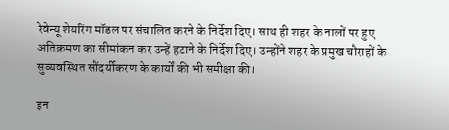रेवेन्यू शेयरिंग मॉडल पर संचालित करने के निर्देश दिए। साथ ही शहर के नालों पर हुए अतिक्रमण का सीमांकन कर उन्हें हटाने के निर्देश दिए। उन्होंने शहर के प्रमुख चौराहों के सुव्यवस्थित सौंदर्यीकरण के कार्यों की भी समीक्षा की।

इन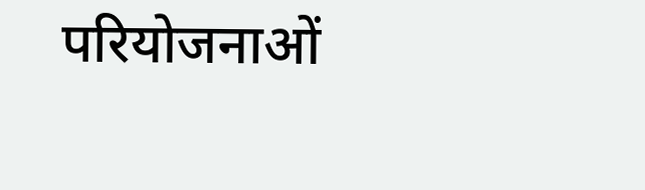परियोजनाओं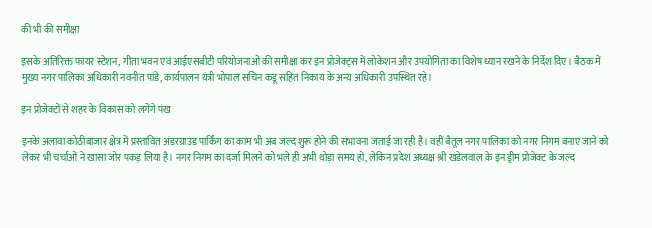की भी की समीक्षा

इसके अतिरिक्त फायर स्टेशन, गीता भवन एवं आईएसबीटी परियोजनाओं की समीक्षा कर इन प्रोजेक्ट्स में लोकेशन और उपयोगिता का विशेष ध्यान रखने के निर्देश दिए। बैठक में मुख्य नगर पालिका अधिकारी नवनीत पांडे, कार्यपालन यंत्री भोपाल सचिन कडू सहित निकाय के अन्य अधिकारी उपस्थित रहे।

इन प्रोजेक्टों से शहर के विकास को लगेंगे पंख

इनके अलावा कोठीबाजार क्षेत्र में प्रस्तावित अंडरग्राउंड पार्किंग का काम भी अब जल्द शुरू होने की संभावना जताई जा रही है। वहीं बैतूल नगर पालिका को नगर निगम बनाए जाने को लेकर भी चर्चाओं ने खासा जोर पकड़ लिया है। नगर निगम का दर्जा मिलने को भले ही अभी थोड़ा समय हो, लेकिन प्रदेश अध्यक्ष श्री खंडेलवाल के इन ड्रीम प्रोजेक्ट के जल्द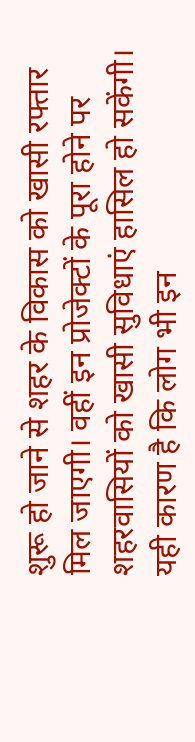शुरू हो जाने से शहर के विकास को खासी रफ्तार मिल जाएगी। वहीं इन प्रोजेक्टों के पूरा होने पर शहरवासियों को खासी सुविधाएं हासिल हो सकेंगी। यही कारण है कि लोग भी इन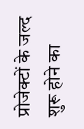प्रोजेक्टों के जल्द शुरू होने का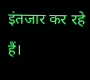इंतजार कर रहे हैं।